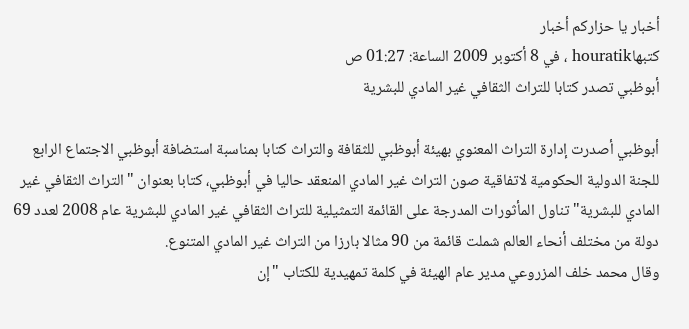أخبار يا حزاركم أخبار
كتبهاhouratik ، في 8 أكتوبر 2009 الساعة: 01:27 ص
أبوظبي تصدر كتابا للتراث الثقافي غير المادي للبشرية

أبوظبي أصدرت إدارة التراث المعنوي بهيئة أبوظبي للثقافة والتراث كتابا بمناسبة استضافة أبوظبي الاجتماع الرابع للجنة الدولية الحكومية لاتفاقية صون التراث غير المادي المنعقد حاليا في أبوظبي، كتابا بعنوان "التراث الثقافي غير المادي للبشرية" تناول المأثورات المدرجة على القائمة التمثيلية للتراث الثقافي غير المادي للبشرية عام 2008 لعدد 69 دولة من مختلف أنحاء العالم شملت قائمة من 90 مثالا بارزا من التراث غير المادي المتنوع.
وقال محمد خلف المزروعي مدير عام الهيئة في كلمة تمهيدية للكتاب "إن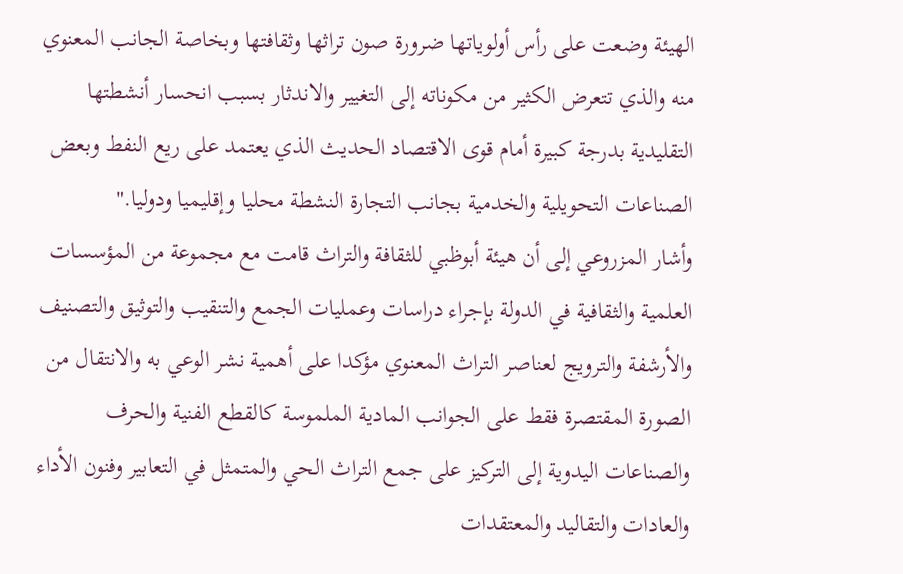الهيئة وضعت على رأس أولوياتها ضرورة صون تراثها وثقافتها وبخاصة الجانب المعنوي منه والذي تتعرض الكثير من مكوناته إلى التغيير والاندثار بسبب انحسار أنشطتها التقليدية بدرجة كبيرة أمام قوى الاقتصاد الحديث الذي يعتمد على ريع النفط وبعض الصناعات التحويلية والخدمية بجانب التجارة النشطة محليا وإقليميا ودوليا."
وأشار المزروعي إلى أن هيئة أبوظبي للثقافة والتراث قامت مع مجموعة من المؤسسات العلمية والثقافية في الدولة بإجراء دراسات وعمليات الجمع والتنقيب والتوثيق والتصنيف والأرشفة والترويج لعناصر التراث المعنوي مؤكدا على أهمية نشر الوعي به والانتقال من الصورة المقتصرة فقط على الجوانب المادية الملموسة كالقطع الفنية والحرف والصناعات اليدوية إلى التركيز على جمع التراث الحي والمتمثل في التعابير وفنون الأداء والعادات والتقاليد والمعتقدات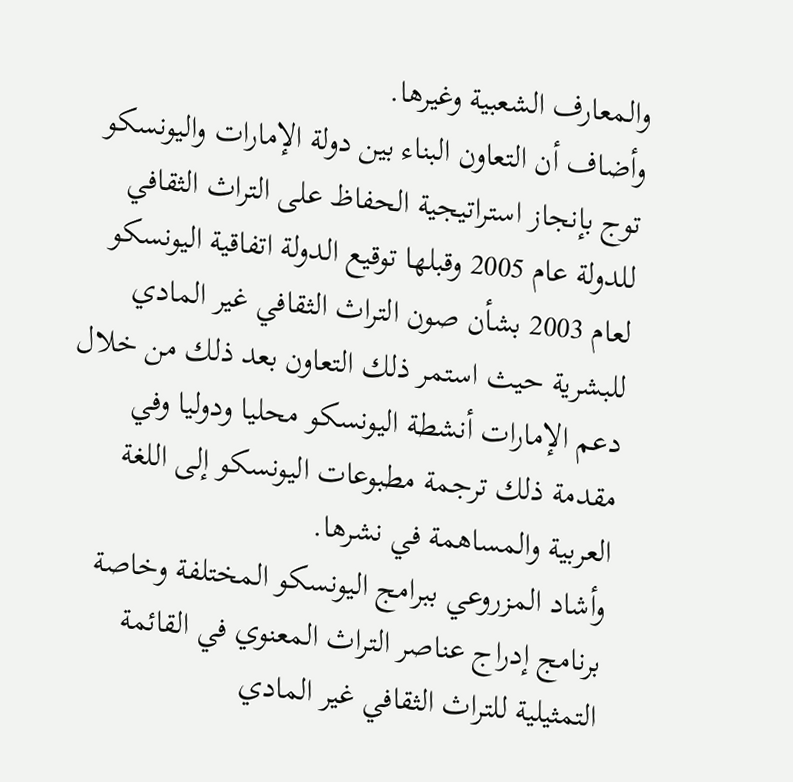والمعارف الشعبية وغيرها.
وأضاف أن التعاون البناء بين دولة الإمارات واليونسكو توج بإنجاز استراتيجية الحفاظ على التراث الثقافي للدولة عام 2005 وقبلها توقيع الدولة اتفاقية اليونسكو لعام 2003 بشأن صون التراث الثقافي غير المادي للبشرية حيث استمر ذلك التعاون بعد ذلك من خلال دعم الإمارات أنشطة اليونسكو محليا ودوليا وفي مقدمة ذلك ترجمة مطبوعات اليونسكو إلى اللغة العربية والمساهمة في نشرها.
وأشاد المزروعي ببرامج اليونسكو المختلفة وخاصة برنامج إدراج عناصر التراث المعنوي في القائمة التمثيلية للتراث الثقافي غير المادي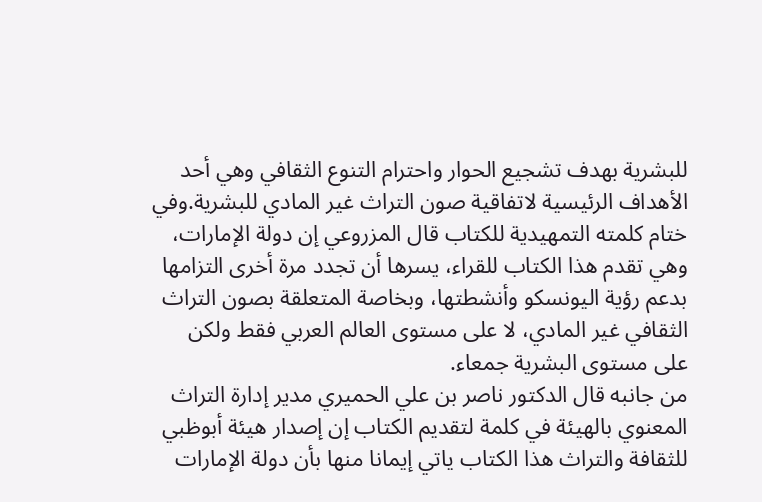للبشرية بهدف تشجيع الحوار واحترام التنوع الثقافي وهي أحد الأهداف الرئيسية لاتفاقية صون التراث غير المادي للبشرية.وفي ختام كلمته التمهيدية للكتاب قال المزروعي إن دولة الإمارات، وهي تقدم هذا الكتاب للقراء، يسرها أن تجدد مرة أخرى التزامها بدعم رؤية اليونسكو وأنشطتها، وبخاصة المتعلقة بصون التراث الثقافي غير المادي، لا على مستوى العالم العربي فقط ولكن على مستوى البشرية جمعاء.
من جانبه قال الدكتور ناصر بن علي الحميري مدير إدارة التراث المعنوي بالهيئة في كلمة لتقديم الكتاب إن إصدار هيئة أبوظبي للثقافة والتراث هذا الكتاب ياتي إيمانا منها بأن دولة الإمارات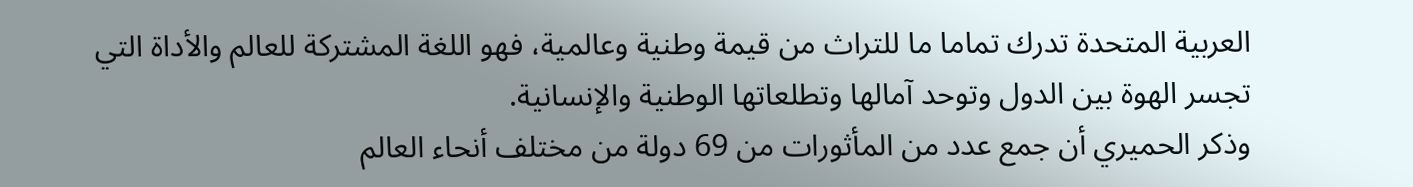العربية المتحدة تدرك تماما ما للتراث من قيمة وطنية وعالمية، فهو اللغة المشتركة للعالم والأداة التي تجسر الهوة بين الدول وتوحد آمالها وتطلعاتها الوطنية والإنسانية.
وذكر الحميري أن جمع عدد من المأثورات من 69 دولة من مختلف أنحاء العالم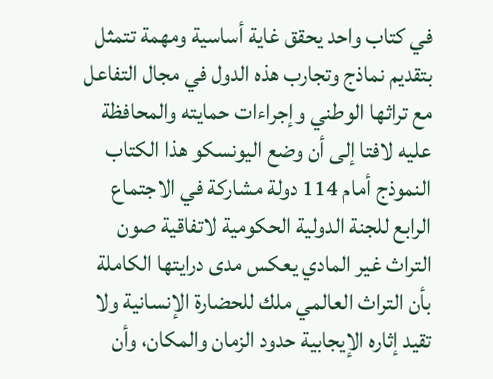في كتاب واحد يحقق غاية أساسية ومهمة تتمثل بتقديم نماذج وتجارب هذه الدول في مجال التفاعل مع تراثها الوطني وإجراءات حمايته والمحافظة عليه لافتا إلى أن وضع اليونسكو هذا الكتاب النموذج أمام 114 دولة مشاركة في الاجتماع الرابع للجنة الدولية الحكومية لاتفاقية صون التراث غير المادي يعكس مدى درايتها الكاملة بأن التراث العالمي ملك للحضارة الإنسانية ولا تقيد إثاره الإيجابية حدود الزمان والمكان، وأن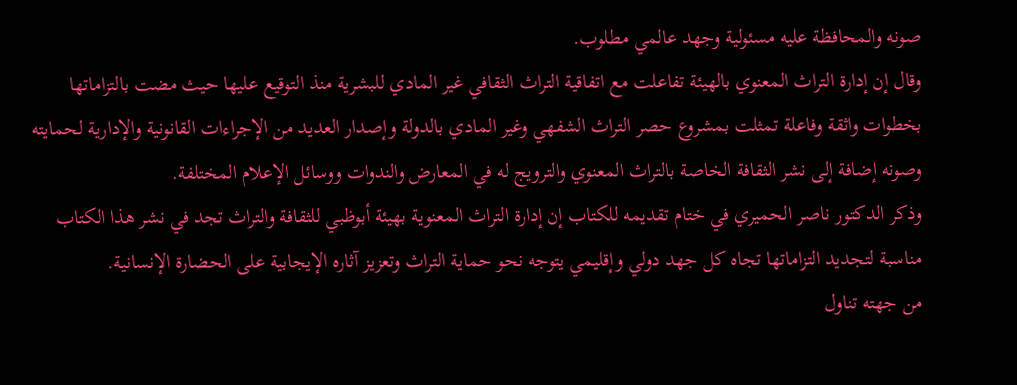صونه والمحافظة عليه مسئولية وجهد عالمي مطلوب.
وقال إن إدارة التراث المعنوي بالهيئة تفاعلت مع اتفاقية التراث الثقافي غير المادي للبشرية منذ التوقيع عليها حيث مضت بالتزاماتها بخطوات واثقة وفاعلة تمثلت بمشروع حصر التراث الشفهي وغير المادي بالدولة وإصدار العديد من الإجراءات القانونية والإدارية لحمايته وصونه إضافة إلى نشر الثقافة الخاصة بالتراث المعنوي والترويج له في المعارض والندوات ووسائل الإعلام المختلفة.
وذكر الدكتور ناصر الحميري في ختام تقديمه للكتاب إن إدارة التراث المعنوية بهيئة أبوظبي للثقافة والتراث تجد في نشر هذا الكتاب مناسبة لتجديد التزاماتها تجاه كل جهد دولي وإقليمي يتوجه نحو حماية التراث وتعزيز آثاره الإيجابية على الحضارة الإنسانية.
من جهته تناول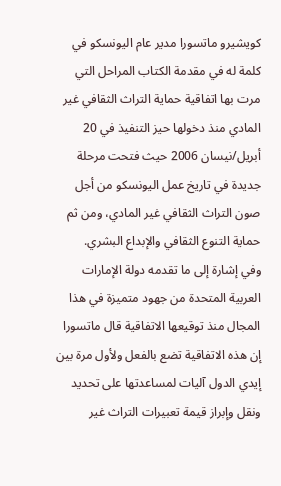كويشيرو ماتسورا مدير عام اليونسكو في كلمة له في مقدمة الكتاب المراحل التي مرت بها اتفاقية حماية التراث الثقافي غير المادي منذ دخولها حيز التنفيذ في 20 أبريل/نيسان 2006 حيث فتحت مرحلة جديدة في تاريخ عمل اليونسكو من أجل صون التراث الثقافي غير المادي، ومن ثم حماية التنوع الثقافي والإبداع البشري.
وفي إشارة إلى ما تقدمه دولة الإمارات العربية المتحدة من جهود متميزة في هذا المجال منذ توقيعها الاتفاقية قال ماتسورا إن هذه الاتفاقية تضع بالفعل ولأول مرة بين إيدي الدول آليات لمساعدتها على تحديد ونقل وإبراز قيمة تعبيرات التراث غير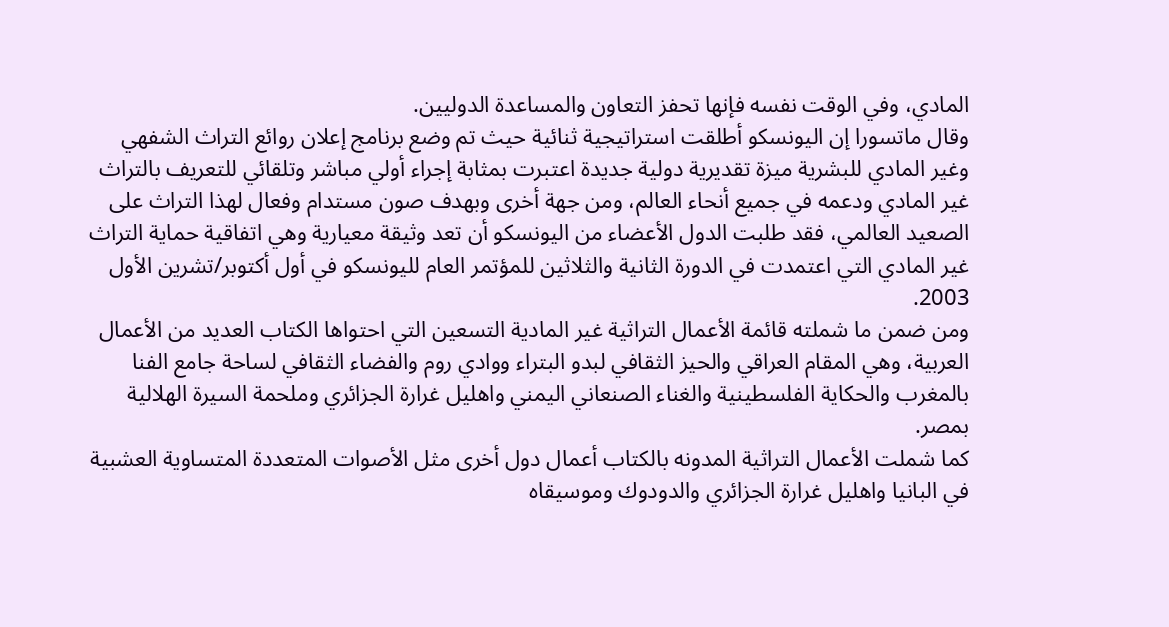المادي، وفي الوقت نفسه فإنها تحفز التعاون والمساعدة الدوليين.
وقال ماتسورا إن اليونسكو أطلقت استراتيجية ثنائية حيث تم وضع برنامج إعلان روائع التراث الشفهي وغير المادي للبشرية ميزة تقديرية دولية جديدة اعتبرت بمثابة إجراء أولي مباشر وتلقائي للتعريف بالتراث غير المادي ودعمه في جميع أنحاء العالم، ومن جهة أخرى وبهدف صون مستدام وفعال لهذا التراث على الصعيد العالمي، فقد طلبت الدول الأعضاء من اليونسكو أن تعد وثيقة معيارية وهي اتفاقية حماية التراث غير المادي التي اعتمدت في الدورة الثانية والثلاثين للمؤتمر العام لليونسكو في أول أكتوبر/تشرين الأول 2003.
ومن ضمن ما شملته قائمة الأعمال التراثية غير المادية التسعين التي احتواها الكتاب العديد من الأعمال العربية، وهي المقام العراقي والحيز الثقافي لبدو البتراء ووادي روم والفضاء الثقافي لساحة جامع الفنا بالمغرب والحكاية الفلسطينية والغناء الصنعاني اليمني واهليل غرارة الجزائري وملحمة السيرة الهلالية بمصر.
كما شملت الأعمال التراثية المدونه بالكتاب أعمال دول أخرى مثل الأصوات المتعددة المتساوية العشبية في البانيا واهليل غرارة الجزائري والدودوك وموسيقاه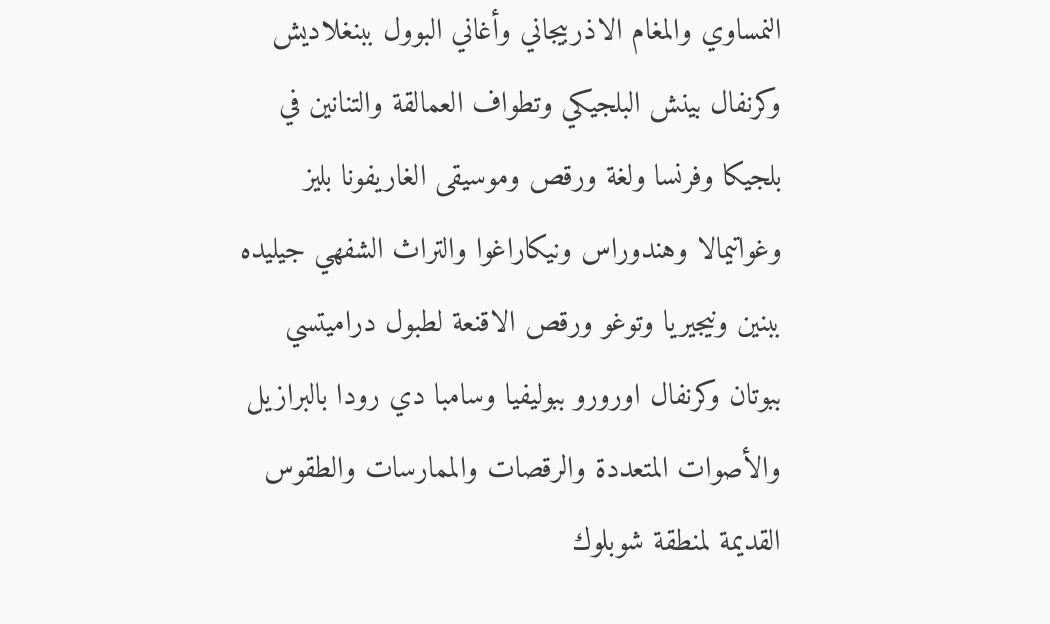النمساوي والمغام الاذربيجاني وأغاني البوول ببنغلاديش وكرنفال بينش البلجيكي وتطواف العمالقة والتنانين في بلجيكا وفرنسا ولغة ورقص وموسيقى الغاريفونا بليز وغواتيمالا وهندوراس ونيكاراغوا والتراث الشفهي جيليده ببنين ونيجيريا وتوغو ورقص الاقنعة لطبول دراميتسي ببوتان وكرنفال اورورو ببوليفيا وسامبا دي رودا بالبرازيل والأصوات المتعددة والرقصات والممارسات والطقوس القديمة لمنطقة شوبلوك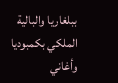ببلغاريا والبالية الملكي بكمبوديا وأغاني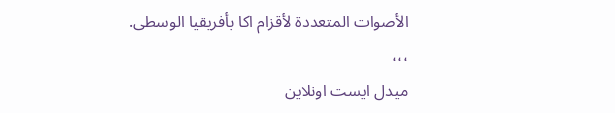الأصوات المتعددة لأقزام اكا بأفريقيا الوسطى.
،،،
ميدل ايست اونلاين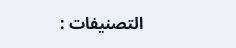التصنيفات :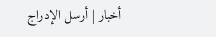أخبار | أرسل الإدراج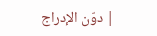| دوّن الإدراج